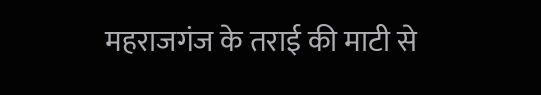महराजगंज के तराई की माटी से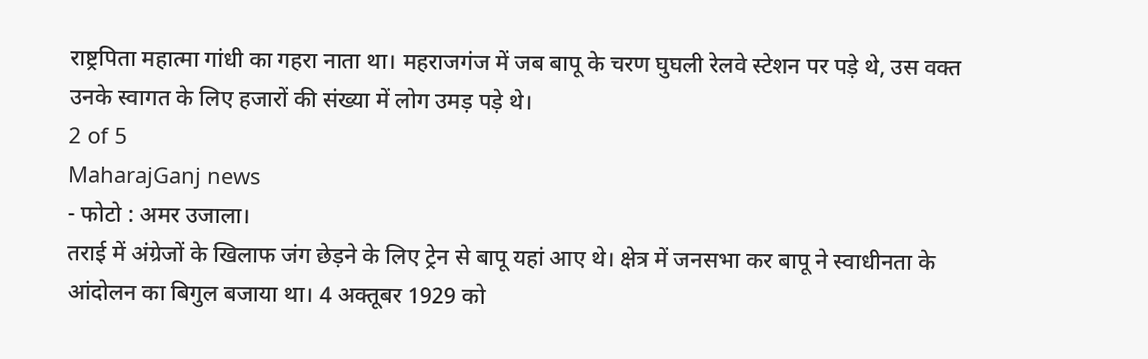राष्ट्रपिता महात्मा गांधी का गहरा नाता था। महराजगंज में जब बापू के चरण घुघली रेलवे स्टेशन पर पड़े थे, उस वक्त उनके स्वागत के लिए हजारों की संख्या में लोग उमड़ पड़े थे।
2 of 5
MaharajGanj news
- फोटो : अमर उजाला।
तराई में अंग्रेजों के खिलाफ जंग छेड़ने के लिए ट्रेन से बापू यहां आए थे। क्षेत्र में जनसभा कर बापू ने स्वाधीनता के आंदोलन का बिगुल बजाया था। 4 अक्तूबर 1929 को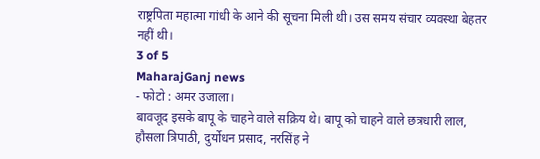राष्ट्रपिता महात्मा गांधी के आने की सूचना मिली थी। उस समय संचार व्यवस्था बेहतर नहीं थी।
3 of 5
MaharajGanj news
- फोटो : अमर उजाला।
बावजूद इसके बापू के चाहने वाले सक्रिय थे। बापू को चाहने वाले छत्रधारी लाल, हौसला त्रिपाठी, दुर्योधन प्रसाद, नरसिंह ने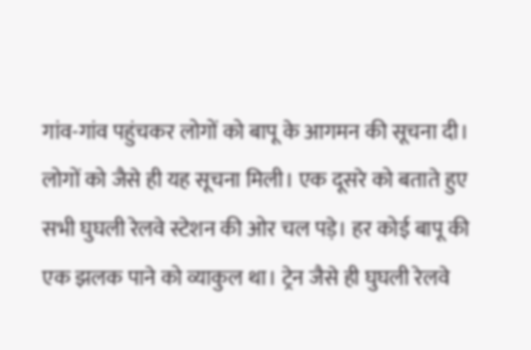गांव-गांव पहुंचकर लोगों को बापू के आगमन की सूचना दी। लोगों को जैसे ही यह सूचना मिली। एक दूसरे को बताते हुए सभी घुघली रेलवे स्टेशन की ओर चल पड़े। हर कोई बापू की एक झलक पाने को व्याकुल था। ट्रेन जैसे ही घुघली रेलवे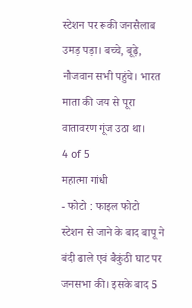स्टेशन पर रूकी जनसैलाब उमड़ पड़ा। बच्चे, बूढ़े, नौजवान सभी पहुंचे। भारत माता की जय से पूरा वातावरण गूंज उठा था।
4 of 5
महात्मा गांधी
- फोटो : फाइल फोटो
स्टेशन से जाने के बाद बापू ने बंदी ढाले एवं बैकुंठी घाट पर जनसभा की। इसके बाद 5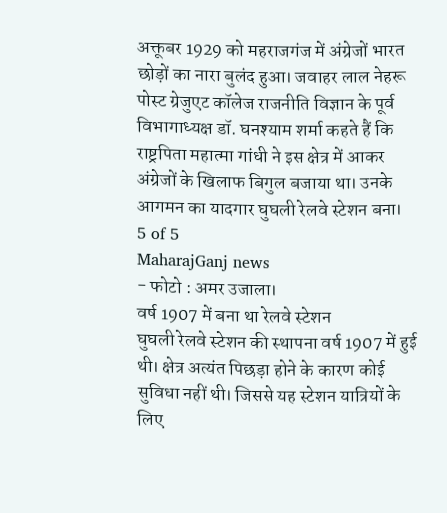अक्तूबर 1929 को महराजगंज में अंग्रेजों भारत छोड़ों का नारा बुलंद हुआ। जवाहर लाल नेहरू पोस्ट ग्रेजुएट कॉलेज राजनीति विज्ञान के पूर्व विभागाध्यक्ष डॉ. घनश्याम शर्मा कहते हैं कि राष्ट्रपिता महात्मा गांधी ने इस क्षेत्र में आकर अंग्रेजों के खिलाफ बिगुल बजाया था। उनके आगमन का यादगार घुघली रेलवे स्टेशन बना।
5 of 5
MaharajGanj news
- फोटो : अमर उजाला।
वर्ष 1907 में बना था रेलवे स्टेशन
घुघली रेलवे स्टेशन की स्थापना वर्ष 1907 में हुई थी। क्षेत्र अत्यंत पिछड़ा होने के कारण कोई सुविधा नहीं थी। जिससे यह स्टेशन यात्रियों के लिए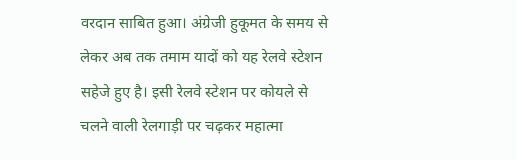वरदान साबित हुआ। अंग्रेजी हुकूमत के समय से लेकर अब तक तमाम यादों को यह रेलवे स्टेशन सहेजे हुए है। इसी रेलवे स्टेशन पर कोयले से चलने वाली रेलगाड़ी पर चढ़कर महात्मा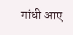गांधी आए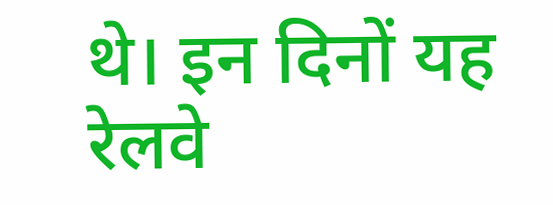थे। इन दिनों यह रेलवे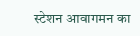स्टेशन आवागमन का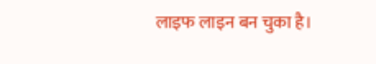लाइफ लाइन बन चुका है।